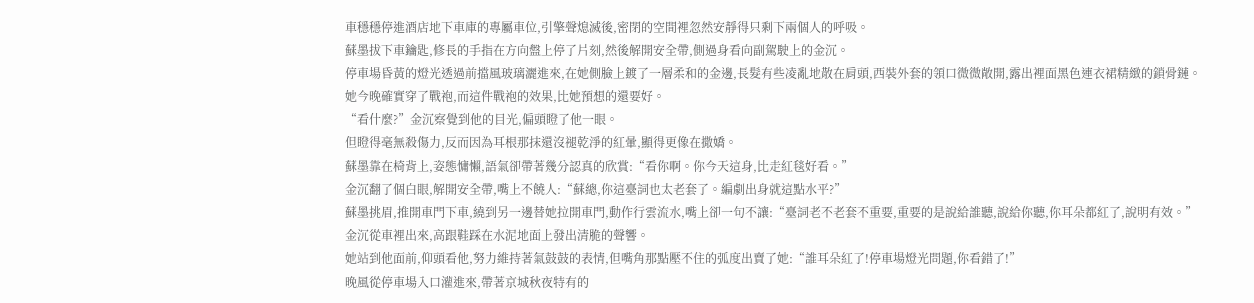車穩穩停進酒店地下車庫的專屬車位,引擎聲熄滅後,密閉的空間裡忽然安靜得只剩下兩個人的呼吸。
蘇墨拔下車鑰匙,修長的手指在方向盤上停了片刻,然後解開安全帶,側過身看向副駕駛上的金沉。
停車場昏黃的燈光透過前擋風玻璃灑進來,在她側臉上鍍了一層柔和的金邊,長髮有些凌亂地散在肩頭,西裝外套的領口微微敞開,露出裡面黑色連衣裙精緻的鎖骨鏈。
她今晚確實穿了戰袍,而這件戰袍的效果,比她預想的還要好。
“看什麼?”金沉察覺到他的目光,偏頭瞪了他一眼。
但瞪得毫無殺傷力,反而因為耳根那抹還沒褪乾淨的紅暈,顯得更像在撒嬌。
蘇墨靠在椅背上,姿態慵懶,語氣卻帶著幾分認真的欣賞:“看你啊。你今天這身,比走紅毯好看。”
金沉翻了個白眼,解開安全帶,嘴上不饒人:“蘇總,你這臺詞也太老套了。編劇出身就這點水平?”
蘇墨挑眉,推開車門下車,繞到另一邊替她拉開車門,動作行雲流水,嘴上卻一句不讓:“臺詞老不老套不重要,重要的是說給誰聽,說給你聽,你耳朵都紅了,說明有效。”
金沉從車裡出來,高跟鞋踩在水泥地面上發出清脆的聲響。
她站到他面前,仰頭看他,努力維持著氣鼓鼓的表情,但嘴角那點壓不住的弧度出賣了她:“誰耳朵紅了!停車場燈光問題,你看錯了!”
晚風從停車場入口灌進來,帶著京城秋夜特有的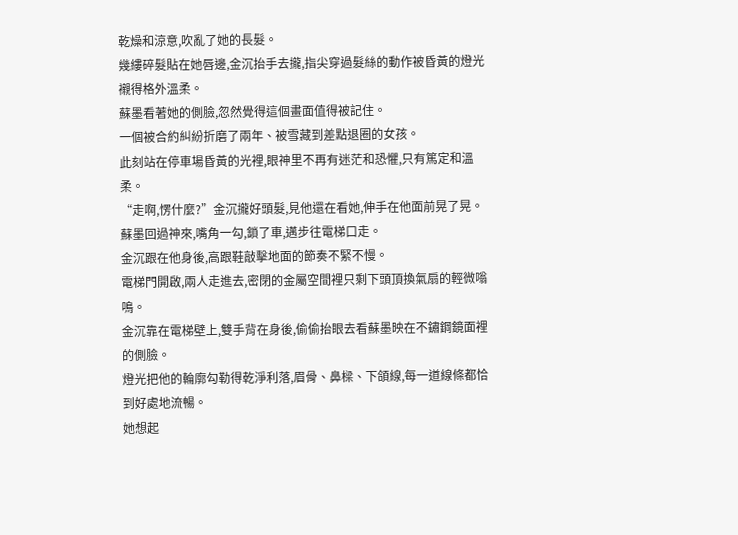乾燥和涼意,吹亂了她的長髮。
幾縷碎髮貼在她唇邊,金沉抬手去攏,指尖穿過髮絲的動作被昏黃的燈光襯得格外溫柔。
蘇墨看著她的側臉,忽然覺得這個畫面值得被記住。
一個被合約糾紛折磨了兩年、被雪藏到差點退圈的女孩。
此刻站在停車場昏黃的光裡,眼神里不再有迷茫和恐懼,只有篤定和溫柔。
“走啊,愣什麼?”金沉攏好頭髮,見他還在看她,伸手在他面前晃了晃。
蘇墨回過神來,嘴角一勾,鎖了車,邁步往電梯口走。
金沉跟在他身後,高跟鞋敲擊地面的節奏不緊不慢。
電梯門開啟,兩人走進去,密閉的金屬空間裡只剩下頭頂換氣扇的輕微嗡鳴。
金沉靠在電梯壁上,雙手背在身後,偷偷抬眼去看蘇墨映在不鏽鋼鏡面裡的側臉。
燈光把他的輪廓勾勒得乾淨利落,眉骨、鼻樑、下頜線,每一道線條都恰到好處地流暢。
她想起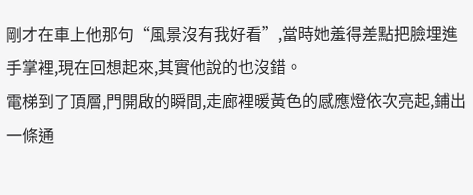剛才在車上他那句“風景沒有我好看”,當時她羞得差點把臉埋進手掌裡,現在回想起來,其實他說的也沒錯。
電梯到了頂層,門開啟的瞬間,走廊裡暖黃色的感應燈依次亮起,鋪出一條通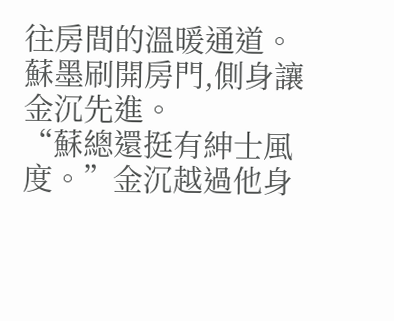往房間的溫暖通道。
蘇墨刷開房門,側身讓金沉先進。
“蘇總還挺有紳士風度。”金沉越過他身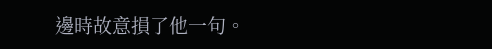邊時故意損了他一句。